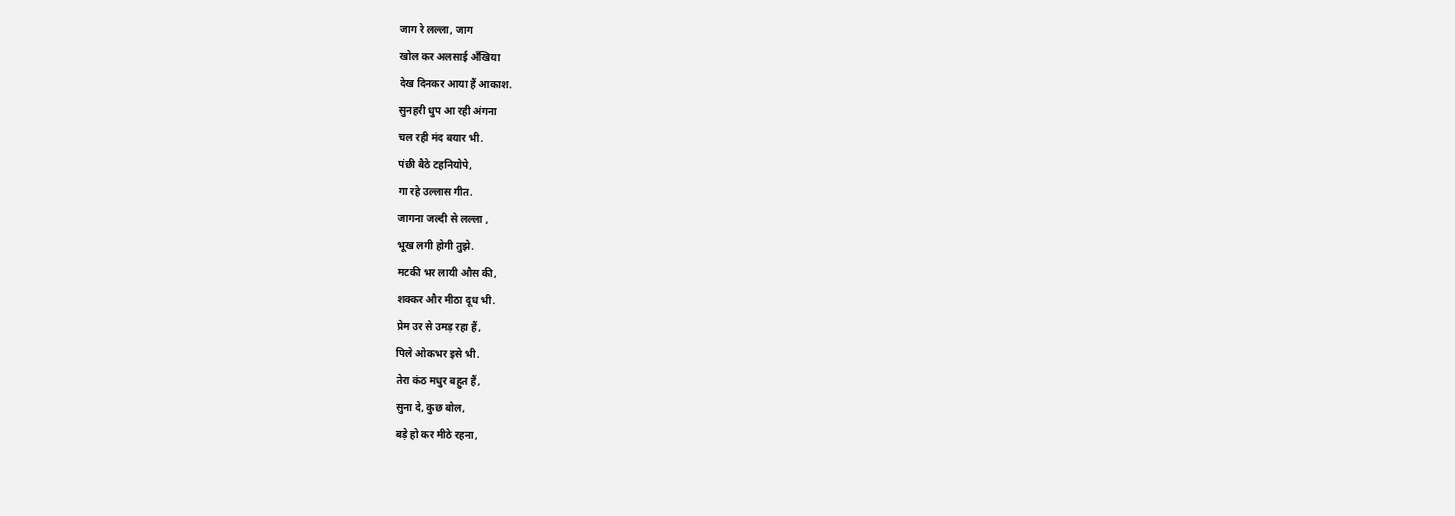जाग रे लल्ला, जाग
खोल कर अलसाई अँखिया
देख दिनकर आया हैं आकाश.
सुनहरी धुप आ रही अंगना
चल रही मंद बयार भी.
पंछी बैठे टहनियोपे,
गा रहे उल्लास गीत.
जागना जल्दी से लल्ला ,
भूख लगी होगी तुझे.
मटकी भर लायी औस की,
शक्कर और मीठा दूध भी.
प्रेम उर से उमड़ रहा हैं,
पिले ओकभर इसे भी.
तेरा कंठ मधुर बहुत हैं,
सुना दे, कुछ बोल,
बड़े हो कर मीठे रहना,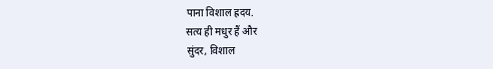पाना विशाल ह्रदय.
सत्य ही मधुर हैं और
सुंदर, विशाल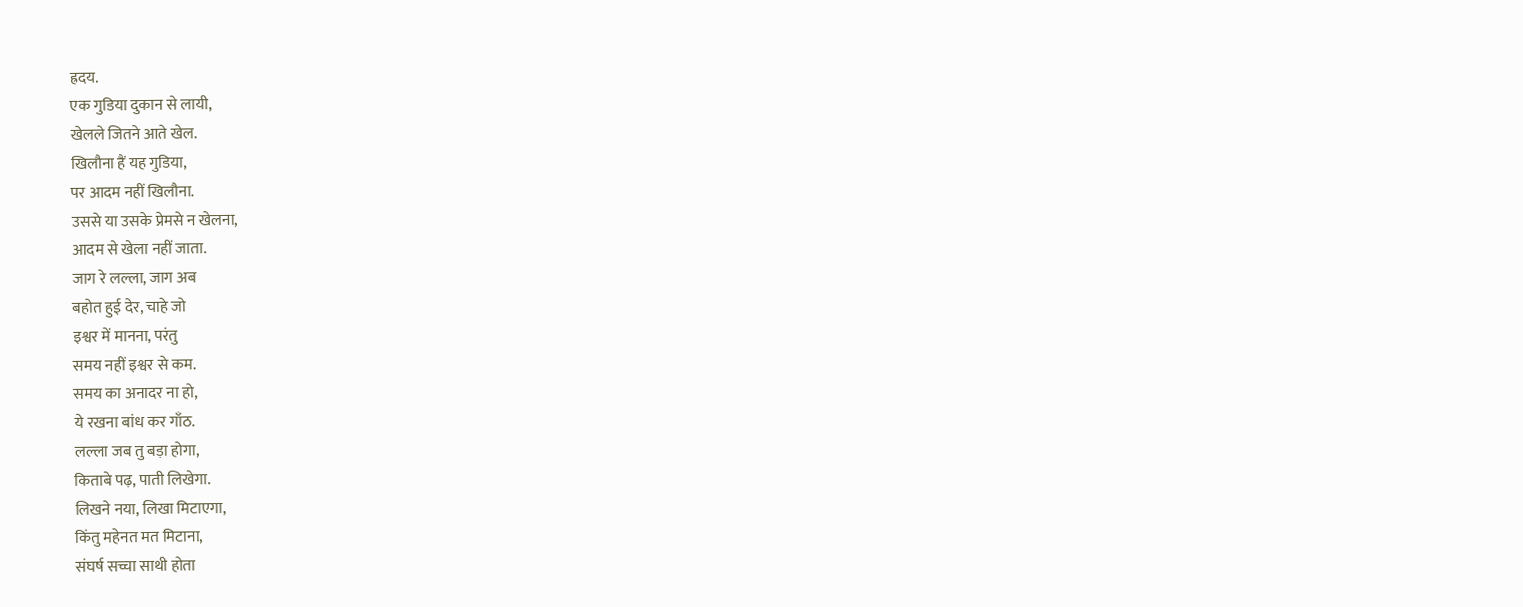ह्रदय.
एक गुडिया दुकान से लायी,
खेलले जितने आते खेल.
खिलौना हैं यह गुडिया,
पर आदम नहीं खिलौना.
उससे या उसके प्रेमसे न खेलना,
आदम से खेला नहीं जाता.
जाग रे लल्ला, जाग अब
बहोत हुई देर, चाहे जो
इश्वर में मानना, परंतु
समय नहीं इश्वर से कम.
समय का अनादर ना हो,
ये रखना बांध कर गाँठ.
लल्ला जब तु बड़ा होगा,
किताबे पढ़, पाती लिखेगा.
लिखने नया, लिखा मिटाएगा,
किंतु महेनत मत मिटाना,
संघर्ष सच्चा साथी होता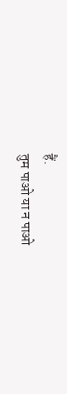हैं.
तुम पाओ या न पाओ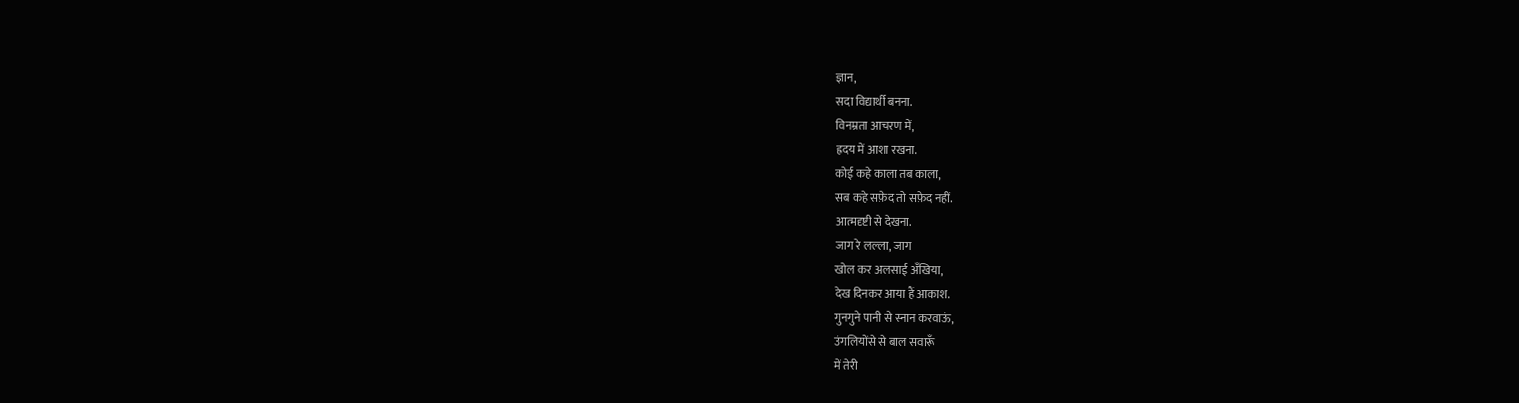ज्ञान,
सदा विद्यार्थी बनना.
विनम्रता आचरण में,
ह्रदय में आशा रखना.
कोई कहे काला तब काला,
सब कहे सफ़ेद तो सफ़ेद नहीं.
आत्मदृष्टी से देखना.
जाग रे लल्ला, जाग
खोल कर अलसाई अँखिया,
देख दिनकर आया हैं आकाश.
गुनगुने पानी से स्नान करवाऊं,
उंगलियोंसे से बाल सवारूँ
में तेरी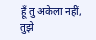हूँ तु अकेला नहीं,
तुझे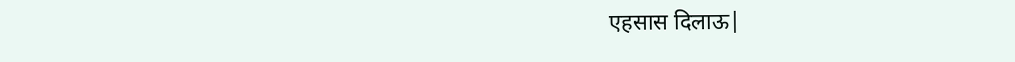एहसास दिलाऊ|